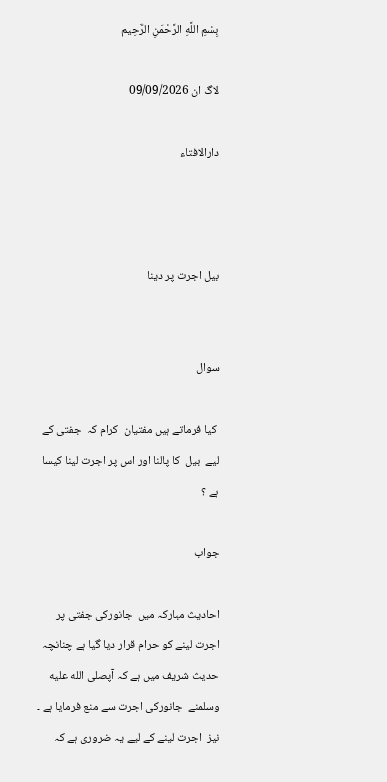بِسْمِ اللَّهِ الرَّحْمَنِ الرَّحِيم

لاگ ان 09/09/2026

دارالافتاء



بیل اجرت پر دینا


سوال

 کیا فرماتے ہیں مفتیان  کرام کہ  جفتی کے لیے  بیل  کا پالنا اور اس پر اجرت لینا کیسا ہے ؟

جواب

احادیث مبارکہ میں  جانورکی جفتی پر اجرت لینے کو حرام قرار دیا گیا ہے چنانچہ  حدیث شریف میں ہے کہ آپصلى الله عليه وسلمنے  جانورکی اجرت سے منع فرمایا ہے ۔ نیز  اجرت لینے کے لیے یہ ضروری ہے کہ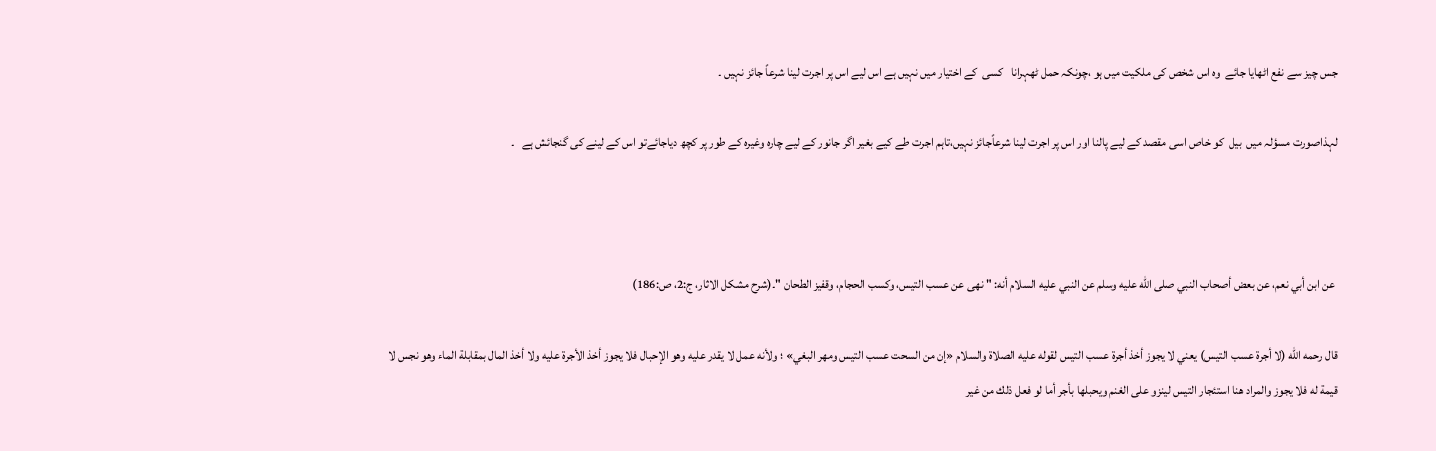جس چیز سے نفع اٹھایا جائے  وہ اس شخص کی ملکیت میں ہو ،چونکہ حمل ٹھہرانا   کسی  کے اختیار میں نہیں ہے اس لیے اس پر اجرت لینا شرعاً جائز نہیں ۔

لہذاصورت مسؤلہ میں  بیل  کو خاص اسی مقصد کے لیے پالنا اور اس پر اجرت لینا شرعاًجائز نہیں،تاہم اجرت طے کیے بغیر اگر جانور کے لیے چارہ وغیرہ کے طور پر کچھ دیاجائےتو اس کے لینے کی گنجائش ہے   ۔



 عن ابن أبي نعم، عن بعض أصحاب النبي صلى الله عليه وسلم عن النبي عليه السلام أنه: " نهى ‌عن ‌عسب التيس، وكسب الحجام، وقفيز الطحان "۔(شرح مشکل الاثار، ج:2، ص:186)

قال رحمه الله (لا أجرة عسب التيس) يعني ‌لا ‌يجوز ‌أخذ ‌أجرة ‌عسب ‌التيس لقوله عليه الصلاة والسلام «إن من السحت عسب التيس ومهر البغي» ؛ ولأنه عمل لا يقدر عليه وهو الإحبال فلا يجوز أخذ الأجرة عليه ولا أخذ المال بمقابلة الماء وهو نجس لا قيمة له فلا يجوز والمراد هنا استئجار التيس لينزو على الغنم ويحبلها بأجر أما لو فعل ذلك من غير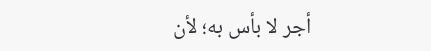أجر لا بأس به؛ لأن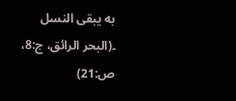به يبقى النسل ۔(البحر الرائق، ج:8، ص:21)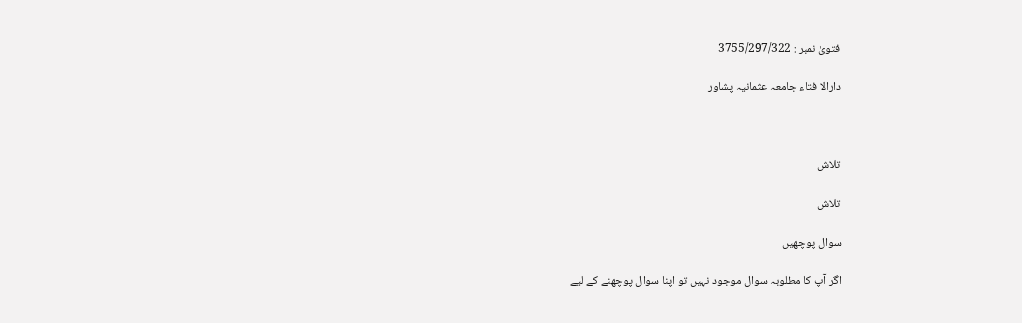فتویٰ نمبر : 3755/297/322

دارالا فتاء جامعہ عثمانیہ پشاور



تلاش

تلاش

سوال پوچھیں

اگر آپ کا مطلوبہ سوال موجود نہیں تو اپنا سوال پوچھنے کے لیے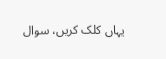یہاں کلک کریں، سوال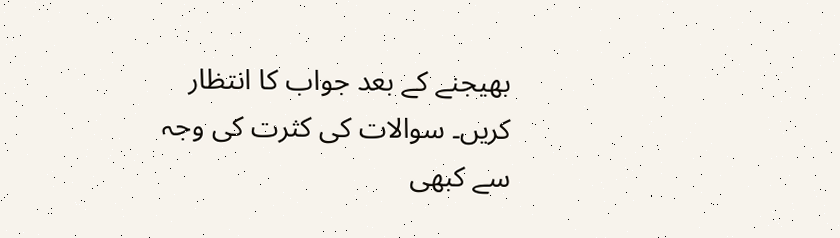بھیجنے کے بعد جواب کا انتظار کریں۔ سوالات کی کثرت کی وجہ سے کبھی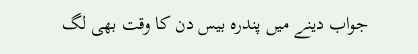جواب دینے میں پندرہ بیس دن کا وقت بھی لگ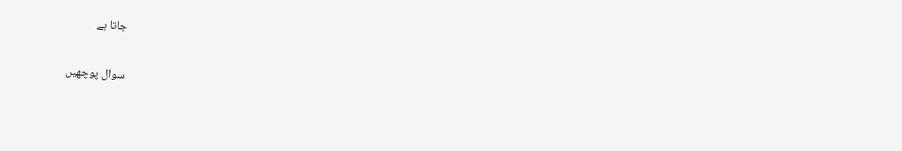جاتا ہے

سوال پوچھیں